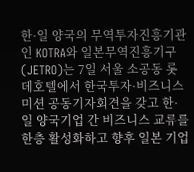한·일 양국의 무역투자진흥기관인 KOTRA와 일본무역진흥기구(JETRO)는 7일 서울 소공동 롯데호텔에서 한국투자·비즈니스 미션 공동기자회견을 갖고 한·일 양국기업 간 비즈니스 교류를 한층 활성화하고 향후 일본 기업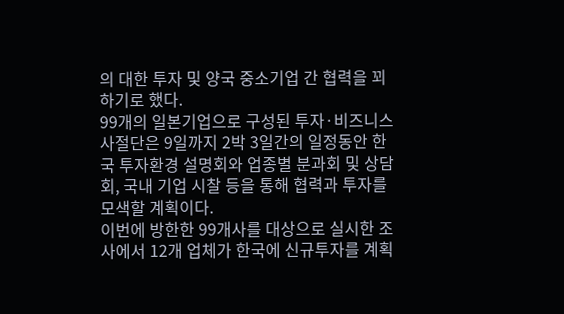의 대한 투자 및 양국 중소기업 간 협력을 꾀하기로 했다.
99개의 일본기업으로 구성된 투자·비즈니스 사절단은 9일까지 2박 3일간의 일정동안 한국 투자환경 설명회와 업종별 분과회 및 상담회, 국내 기업 시찰 등을 통해 협력과 투자를 모색할 계획이다.
이번에 방한한 99개사를 대상으로 실시한 조사에서 12개 업체가 한국에 신규투자를 계획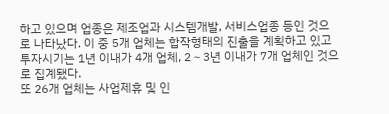하고 있으며 업종은 제조업과 시스템개발, 서비스업종 등인 것으로 나타났다. 이 중 5개 업체는 합작형태의 진출을 계획하고 있고 투자시기는 1년 이내가 4개 업체, 2∼3년 이내가 7개 업체인 것으로 집계됐다.
또 26개 업체는 사업제휴 및 인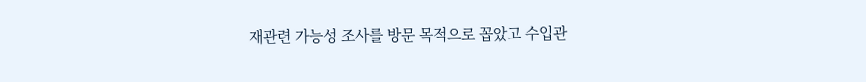재관련 가능성 조사를 방문 목적으로 꼽았고 수입관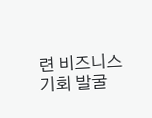련 비즈니스 기회 발굴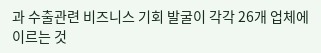과 수출관련 비즈니스 기회 발굴이 각각 26개 업체에 이르는 것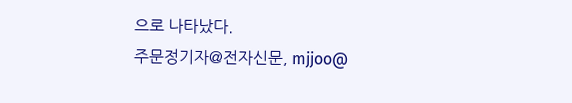으로 나타났다.
주문정기자@전자신문, mjjoo@